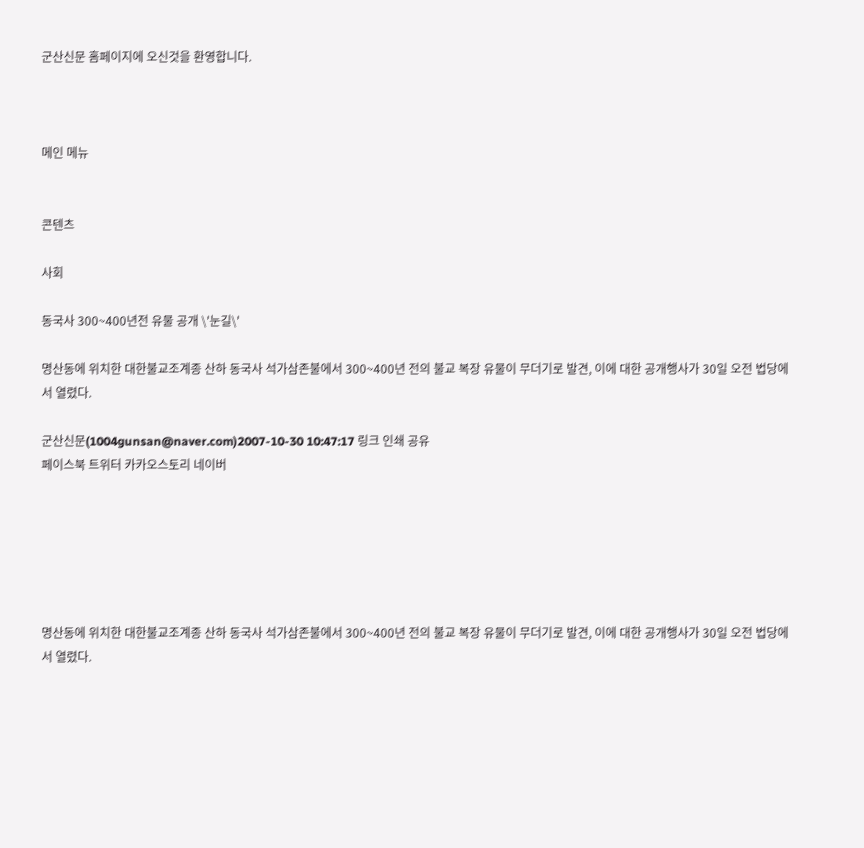군산신문 홈페이지에 오신것을 환영합니다.



메인 메뉴


콘텐츠

사회

동국사 300~400년전 유물 공개 \'눈길\'

명산동에 위치한 대한불교조계종 산하 동국사 석가삼존불에서 300~400년 전의 불교 복장 유물이 무더기로 발견, 이에 대한 공개행사가 30일 오전 법당에서 열렸다.

군산신문(1004gunsan@naver.com)2007-10-30 10:47:17 링크 인쇄 공유
페이스북 트위터 카카오스토리 네이버






명산동에 위치한 대한불교조계종 산하 동국사 석가삼존불에서 300~400년 전의 불교 복장 유물이 무더기로 발견, 이에 대한 공개행사가 30일 오전 법당에서 열렸다.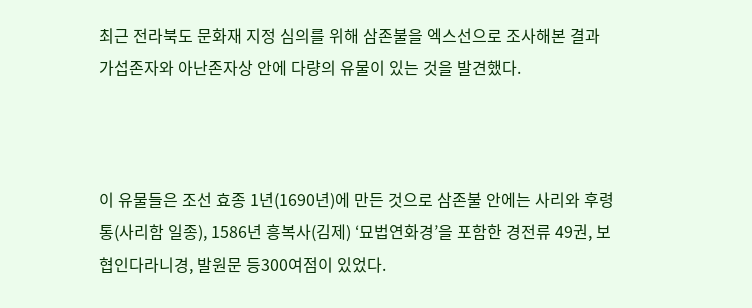최근 전라북도 문화재 지정 심의를 위해 삼존불을 엑스선으로 조사해본 결과 가섭존자와 아난존자상 안에 다량의 유물이 있는 것을 발견했다.



이 유물들은 조선 효종 1년(1690년)에 만든 것으로 삼존불 안에는 사리와 후령통(사리함 일종), 1586년 흥복사(김제) ‘묘법연화경’을 포함한 경전류 49권, 보협인다라니경, 발원문 등300여점이 있었다.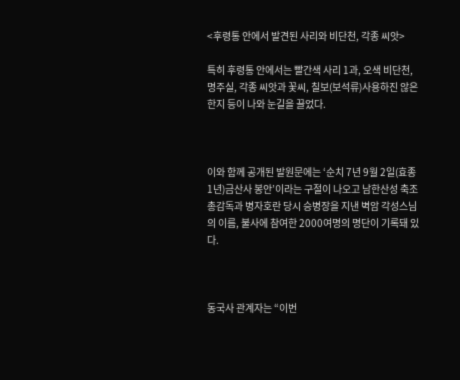<후령통 안에서 발견된 사리와 비단천, 각종 씨앗>

특히 후령통 안에서는 빨간색 사리 1과, 오색 비단천, 명주실, 각종 씨앗과 꽃씨, 칠보(보석류)사용하진 않은 한지 등이 나와 눈길을 끌었다.



이와 함께 공개된 발원문에는 ‘순치 7년 9월 2일(효종 1년)금산사 봉안’이라는 구절이 나오고 남한산성 축조 총감독과 병자호란 당시 승병장을 지낸 벽암 각성스님의 이름, 불사에 참여한 2000여명의 명단이 기록돼 있다.



동국사 관계자는 “이번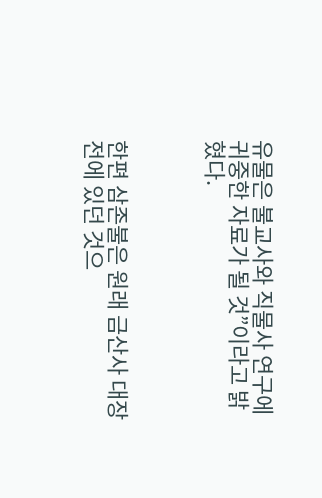유물은 불교사와 직물사 연구에 귀중한 자료가 될 것”이라고 밝혔다.



한편 삼존불은 원래 금산사 대장전에 있던 것으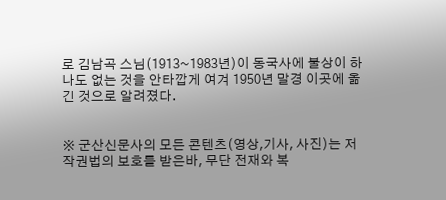로 김남곡 스님(1913~1983년)이 동국사에 불상이 하나도 없는 것을 안타깝게 여겨 1950년 말경 이곳에 옮긴 것으로 알려졌다.


※ 군산신문사의 모든 콘텐츠(영상,기사, 사진)는 저작권법의 보호를 받은바, 무단 전재와 복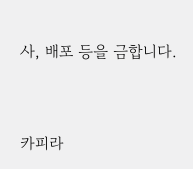사, 배포 등을 금합니다.


카피라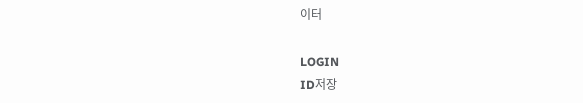이터

LOGIN
ID저장